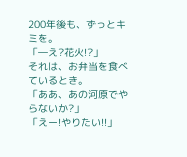200年後も、ずっとキミを。
「―え?花火!?」
それは、お弁当を食べているとき。
「ああ、あの河原でやらないか?」
「えー!やりたい!!」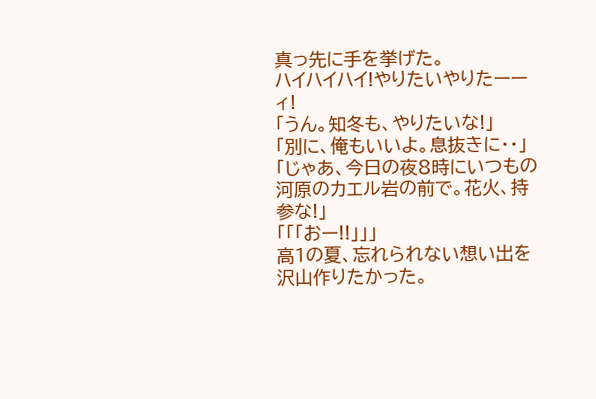真っ先に手を挙げた。
ハイハイハイ!やりたいやりたーーィ!
「うん。知冬も、やりたいな!」
「別に、俺もいいよ。息抜きに・・」
「じゃあ、今日の夜8時にいつもの河原のカエル岩の前で。花火、持参な!」
「「「おー!!」」」
高1の夏、忘れられない想い出を沢山作りたかった。